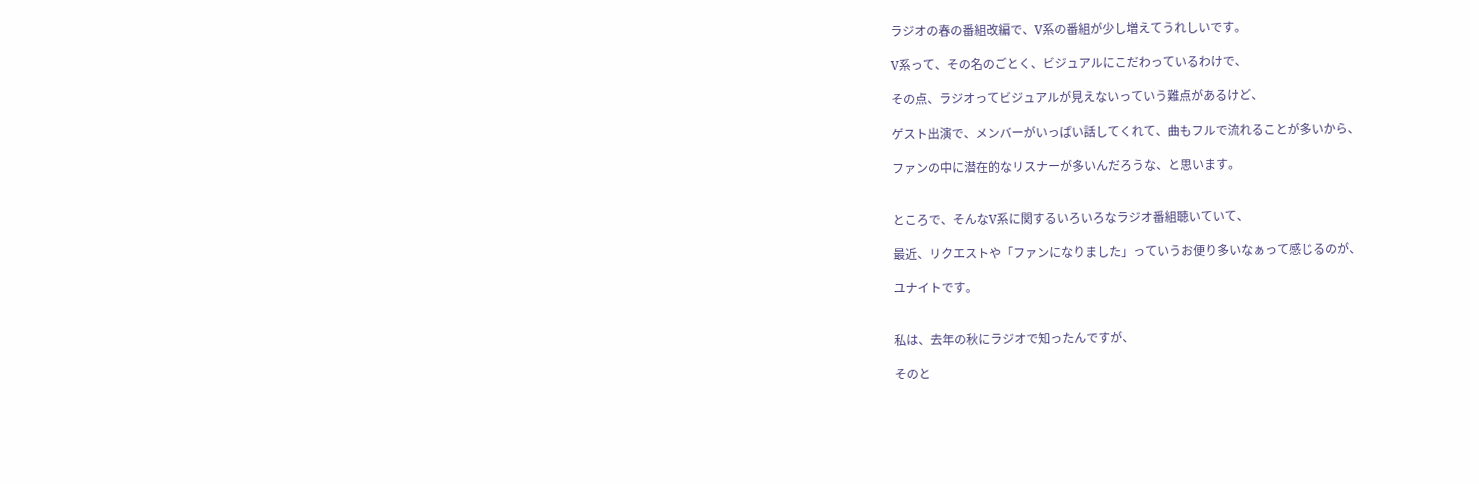ラジオの春の番組改編で、V系の番組が少し増えてうれしいです。

V系って、その名のごとく、ビジュアルにこだわっているわけで、

その点、ラジオってビジュアルが見えないっていう難点があるけど、

ゲスト出演で、メンバーがいっぱい話してくれて、曲もフルで流れることが多いから、

ファンの中に潜在的なリスナーが多いんだろうな、と思います。


ところで、そんなV系に関するいろいろなラジオ番組聴いていて、

最近、リクエストや「ファンになりました」っていうお便り多いなぁって感じるのが、

ユナイトです。


私は、去年の秋にラジオで知ったんですが、

そのと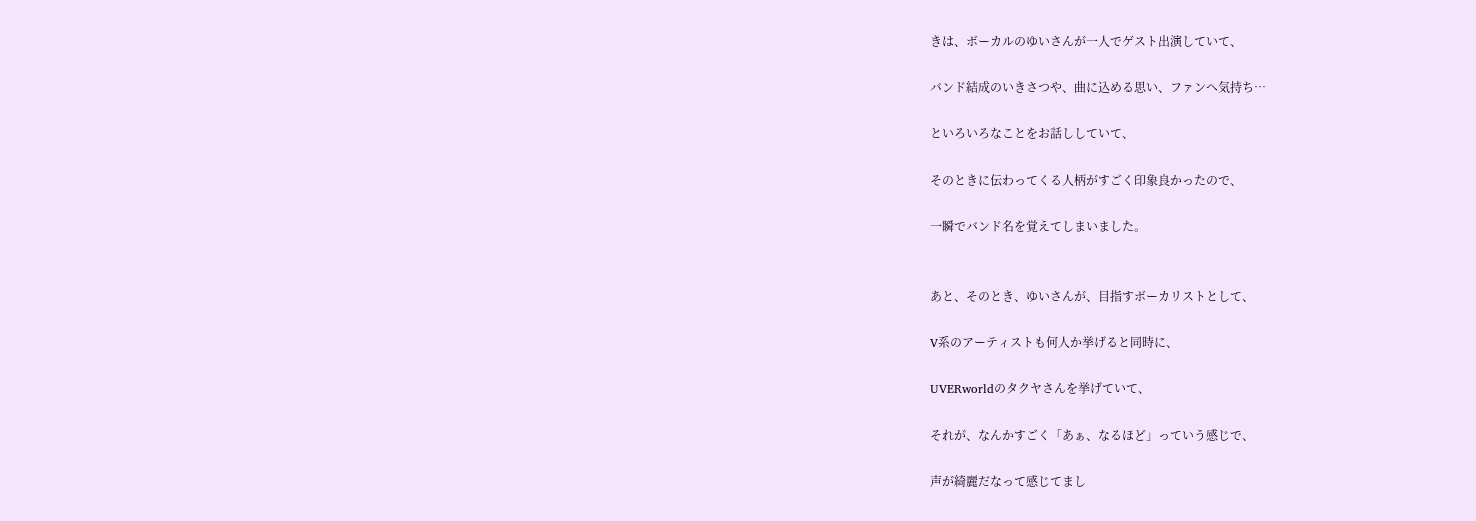きは、ボーカルのゆいさんが一人でゲスト出演していて、

バンド結成のいきさつや、曲に込める思い、ファンへ気持ち…

といろいろなことをお話ししていて、

そのときに伝わってくる人柄がすごく印象良かったので、

一瞬でバンド名を覚えてしまいました。


あと、そのとき、ゆいさんが、目指すボーカリストとして、

V系のアーティストも何人か挙げると同時に、

UVERworldのタクヤさんを挙げていて、

それが、なんかすごく「あぁ、なるほど」っていう感じで、

声が綺麗だなって感じてまし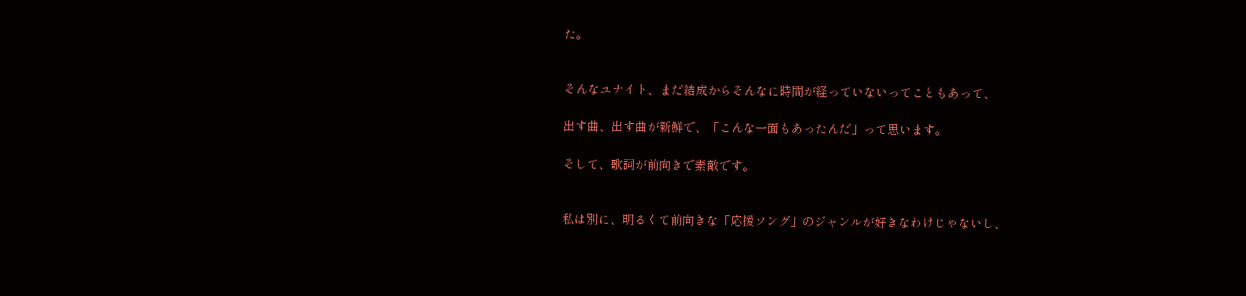た。


そんなユナイト、まだ結成からそんなに時間が経っていないってこともあって、

出す曲、出す曲が新鮮で、「こんな一面もあったんだ」って思います。

そして、歌詞が前向きで素敵です。


私は別に、明るくて前向きな「応援ソング」のジャンルが好きなわけじゃないし、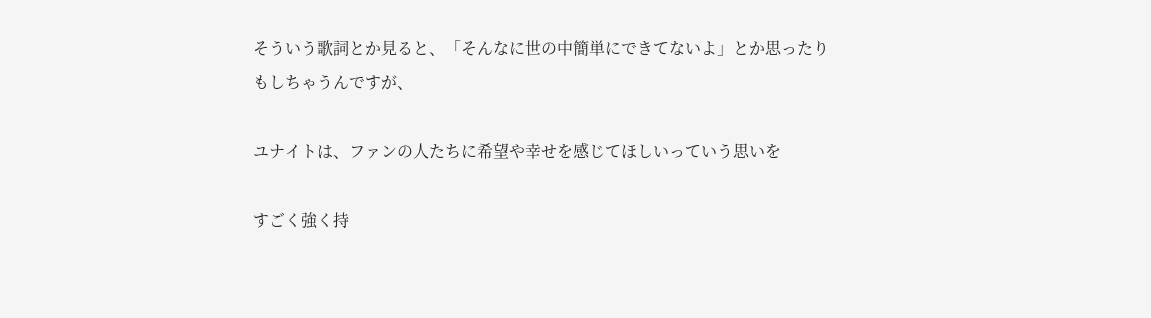そういう歌詞とか見ると、「そんなに世の中簡単にできてないよ」とか思ったりもしちゃうんですが、

ユナイトは、ファンの人たちに希望や幸せを感じてほしいっていう思いを

すごく強く持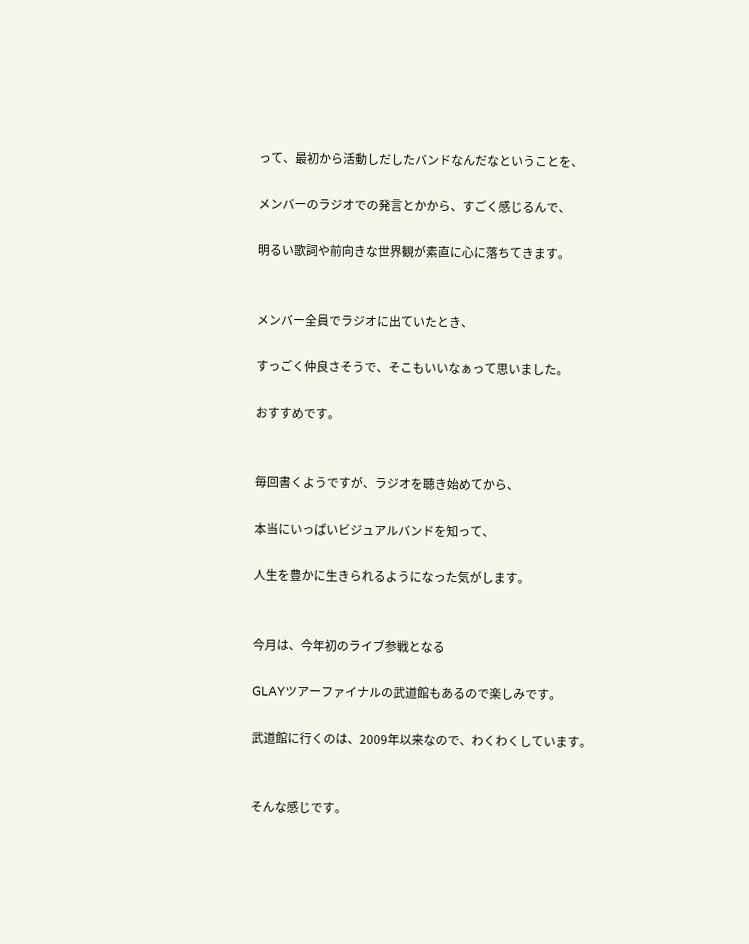って、最初から活動しだしたバンドなんだなということを、

メンバーのラジオでの発言とかから、すごく感じるんで、

明るい歌詞や前向きな世界観が素直に心に落ちてきます。


メンバー全員でラジオに出ていたとき、

すっごく仲良さそうで、そこもいいなぁって思いました。

おすすめです。


毎回書くようですが、ラジオを聴き始めてから、

本当にいっぱいビジュアルバンドを知って、

人生を豊かに生きられるようになった気がします。


今月は、今年初のライブ参戦となる

GLAYツアーファイナルの武道館もあるので楽しみです。

武道館に行くのは、2009年以来なので、わくわくしています。


そんな感じです。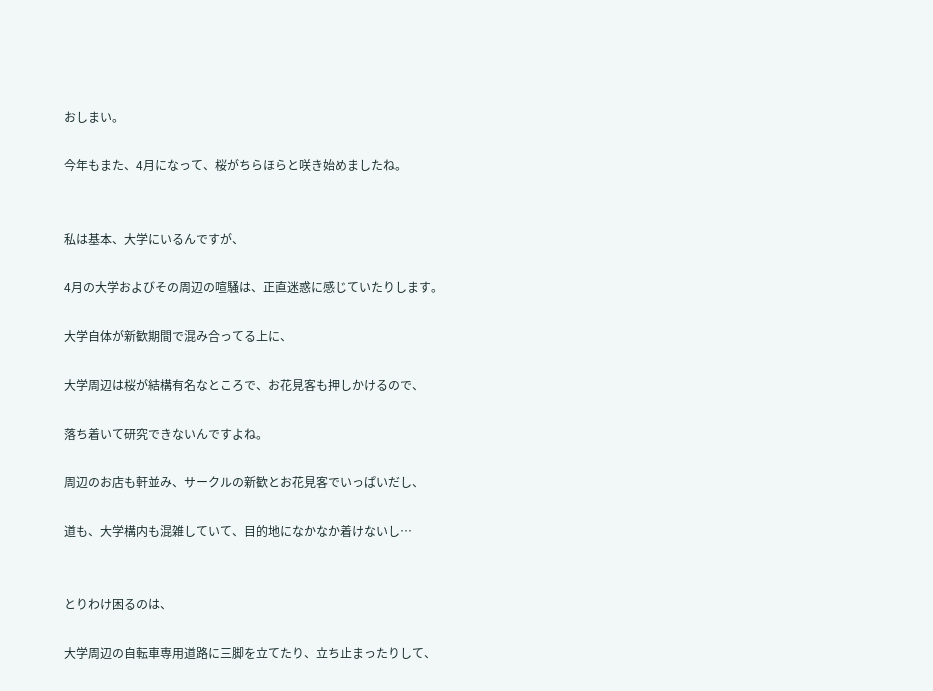おしまい。

今年もまた、4月になって、桜がちらほらと咲き始めましたね。


私は基本、大学にいるんですが、

4月の大学およびその周辺の喧騒は、正直迷惑に感じていたりします。

大学自体が新歓期間で混み合ってる上に、

大学周辺は桜が結構有名なところで、お花見客も押しかけるので、

落ち着いて研究できないんですよね。

周辺のお店も軒並み、サークルの新歓とお花見客でいっぱいだし、

道も、大学構内も混雑していて、目的地になかなか着けないし…


とりわけ困るのは、

大学周辺の自転車専用道路に三脚を立てたり、立ち止まったりして、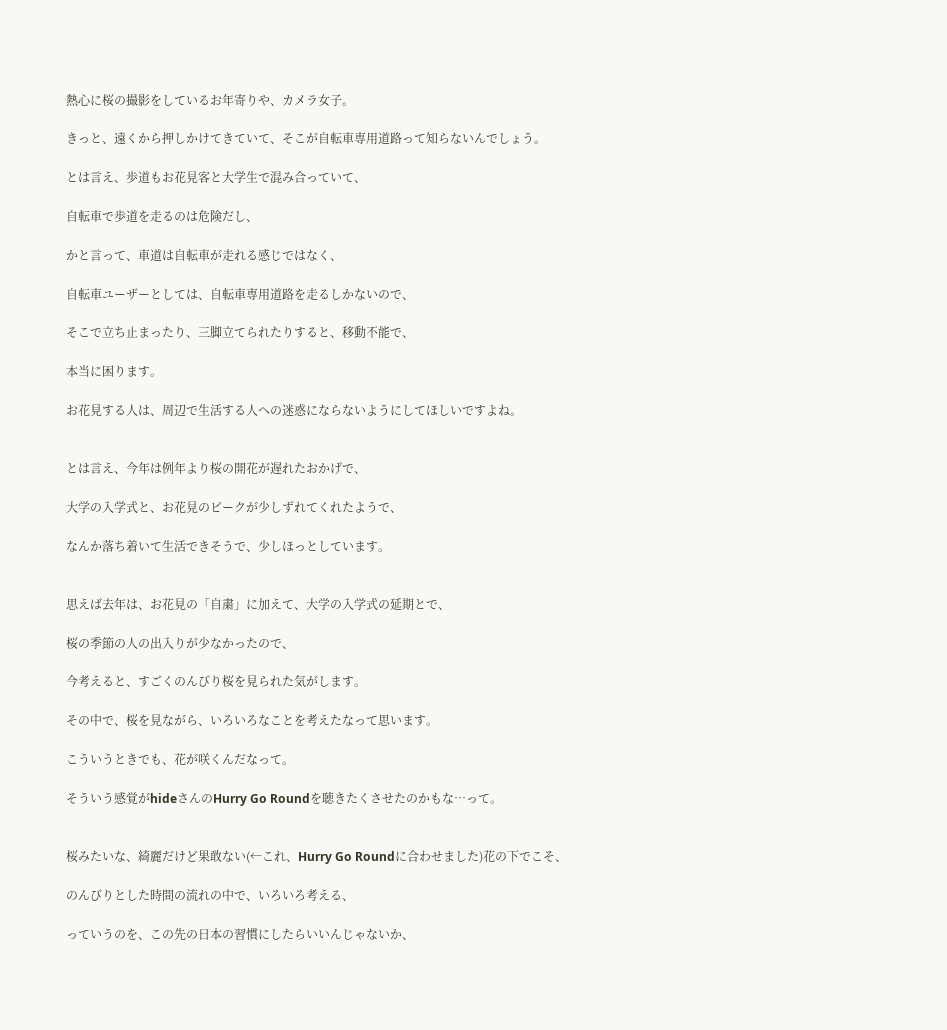熱心に桜の撮影をしているお年寄りや、カメラ女子。

きっと、遠くから押しかけてきていて、そこが自転車専用道路って知らないんでしょう。

とは言え、歩道もお花見客と大学生で混み合っていて、

自転車で歩道を走るのは危険だし、

かと言って、車道は自転車が走れる感じではなく、

自転車ユーザーとしては、自転車専用道路を走るしかないので、

そこで立ち止まったり、三脚立てられたりすると、移動不能で、

本当に困ります。

お花見する人は、周辺で生活する人への迷惑にならないようにしてほしいですよね。


とは言え、今年は例年より桜の開花が遅れたおかげで、

大学の入学式と、お花見のピークが少しずれてくれたようで、

なんか落ち着いて生活できそうで、少しほっとしています。


思えば去年は、お花見の「自粛」に加えて、大学の入学式の延期とで、

桜の季節の人の出入りが少なかったので、

今考えると、すごくのんびり桜を見られた気がします。

その中で、桜を見ながら、いろいろなことを考えたなって思います。

こういうときでも、花が咲くんだなって。

そういう感覚がhideさんのHurry Go Roundを聴きたくさせたのかもな…って。


桜みたいな、綺麗だけど果敢ない(←これ、Hurry Go Roundに合わせました)花の下でこそ、

のんびりとした時間の流れの中で、いろいろ考える、

っていうのを、この先の日本の習慣にしたらいいんじゃないか、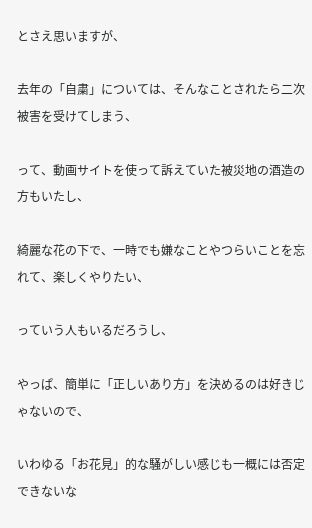とさえ思いますが、

去年の「自粛」については、そんなことされたら二次被害を受けてしまう、

って、動画サイトを使って訴えていた被災地の酒造の方もいたし、

綺麗な花の下で、一時でも嫌なことやつらいことを忘れて、楽しくやりたい、

っていう人もいるだろうし、

やっぱ、簡単に「正しいあり方」を決めるのは好きじゃないので、

いわゆる「お花見」的な騒がしい感じも一概には否定できないな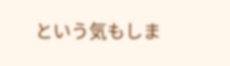という気もしま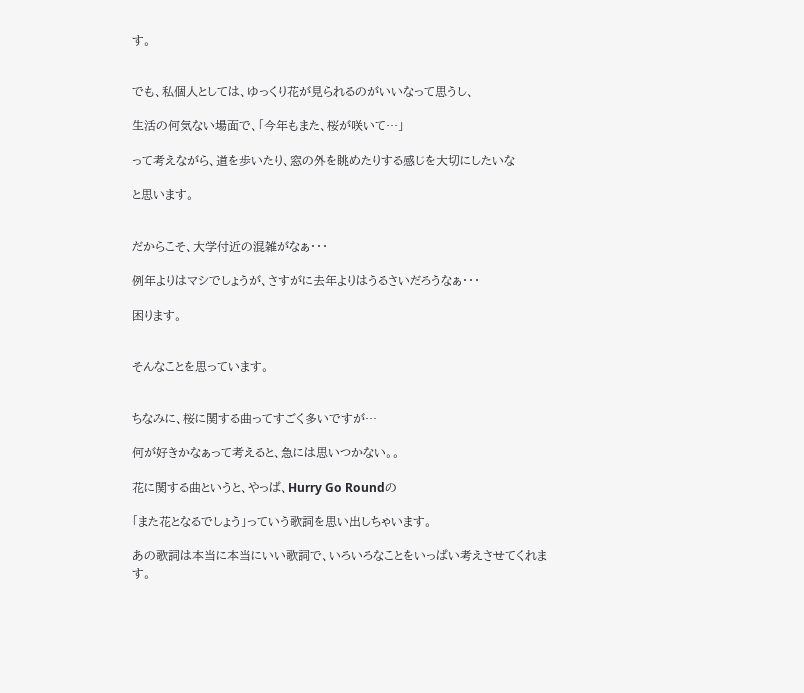す。


でも、私個人としては、ゆっくり花が見られるのがいいなって思うし、

生活の何気ない場面で、「今年もまた、桜が咲いて…」

って考えながら、道を歩いたり、窓の外を眺めたりする感じを大切にしたいな

と思います。


だからこそ、大学付近の混雑がなぁ・・・

例年よりはマシでしょうが、さすがに去年よりはうるさいだろうなぁ・・・

困ります。


そんなことを思っています。


ちなみに、桜に関する曲ってすごく多いですが…

何が好きかなぁって考えると、急には思いつかない。。

花に関する曲というと、やっぱ、Hurry Go Roundの

「また花となるでしょう」っていう歌詞を思い出しちゃいます。

あの歌詞は本当に本当にいい歌詞で、いろいろなことをいっぱい考えさせてくれます。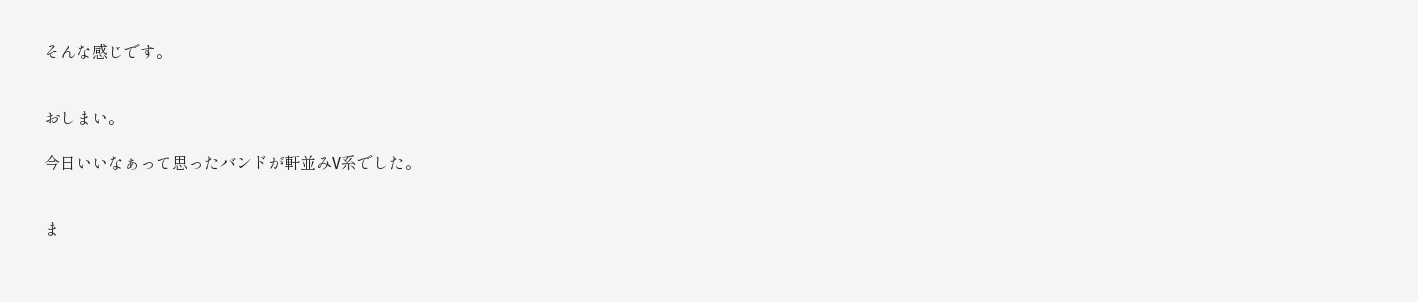そんな感じです。


おしまい。

今日いいなぁって思ったバンドが軒並みV系でした。


ま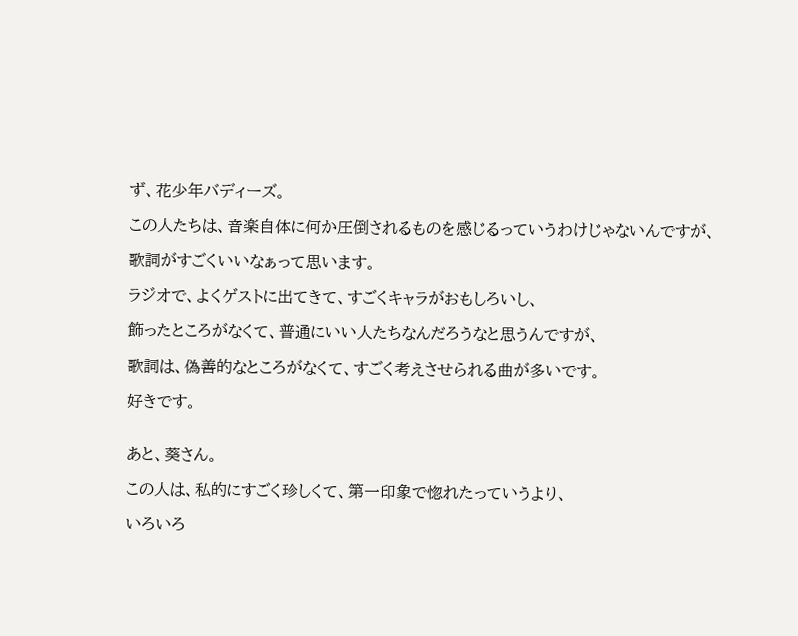ず、花少年バディーズ。

この人たちは、音楽自体に何か圧倒されるものを感じるっていうわけじゃないんですが、

歌詞がすごくいいなぁって思います。

ラジオで、よくゲストに出てきて、すごくキャラがおもしろいし、

飾ったところがなくて、普通にいい人たちなんだろうなと思うんですが、

歌詞は、偽善的なところがなくて、すごく考えさせられる曲が多いです。

好きです。


あと、葵さん。

この人は、私的にすごく珍しくて、第一印象で惚れたっていうより、

いろいろ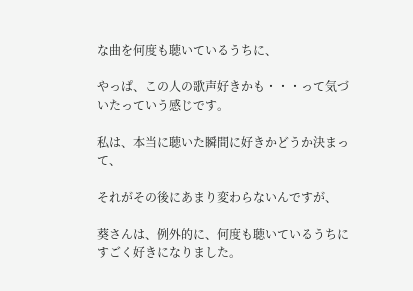な曲を何度も聴いているうちに、

やっぱ、この人の歌声好きかも・・・って気づいたっていう感じです。

私は、本当に聴いた瞬間に好きかどうか決まって、

それがその後にあまり変わらないんですが、

葵さんは、例外的に、何度も聴いているうちにすごく好きになりました。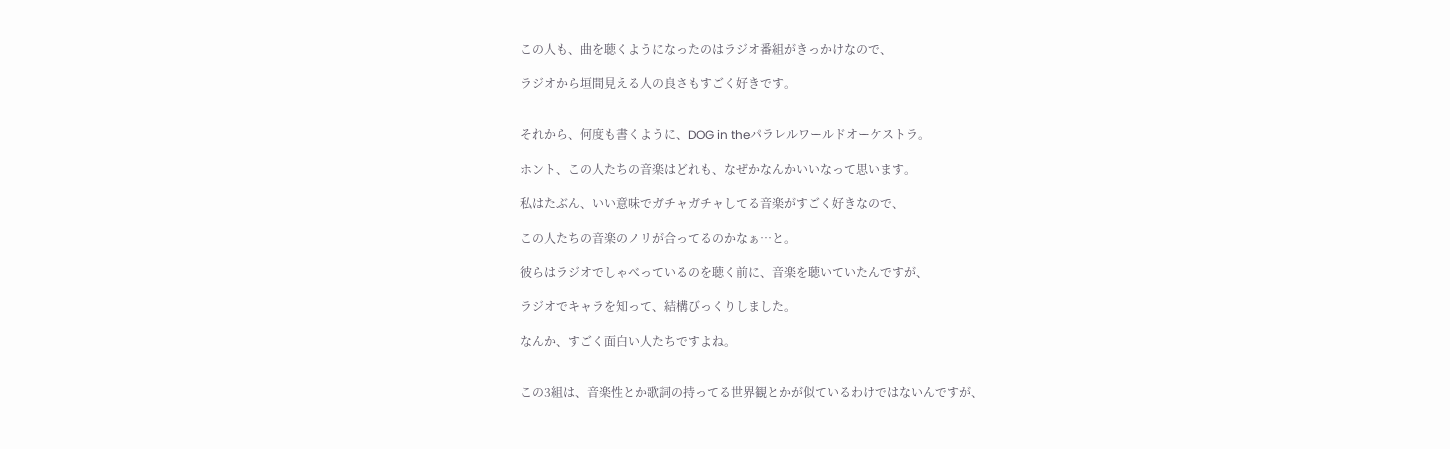この人も、曲を聴くようになったのはラジオ番組がきっかけなので、

ラジオから垣間見える人の良さもすごく好きです。


それから、何度も書くように、DOG in theパラレルワールドオーケストラ。

ホント、この人たちの音楽はどれも、なぜかなんかいいなって思います。

私はたぶん、いい意味でガチャガチャしてる音楽がすごく好きなので、

この人たちの音楽のノリが合ってるのかなぁ…と。

彼らはラジオでしゃべっているのを聴く前に、音楽を聴いていたんですが、

ラジオでキャラを知って、結構びっくりしました。

なんか、すごく面白い人たちですよね。


この3組は、音楽性とか歌詞の持ってる世界観とかが似ているわけではないんですが、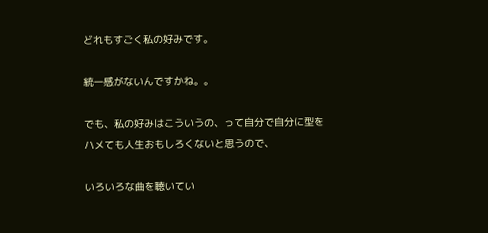どれもすごく私の好みです。

統一感がないんですかね。。

でも、私の好みはこういうの、って自分で自分に型をハメても人生おもしろくないと思うので、

いろいろな曲を聴いてい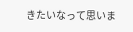きたいなって思いま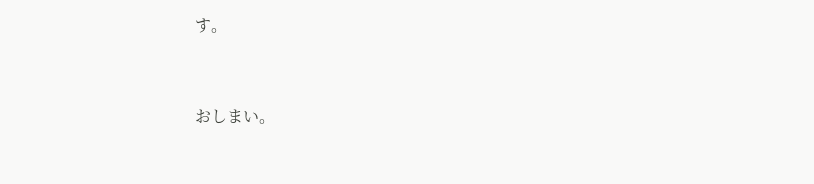す。


おしまい。